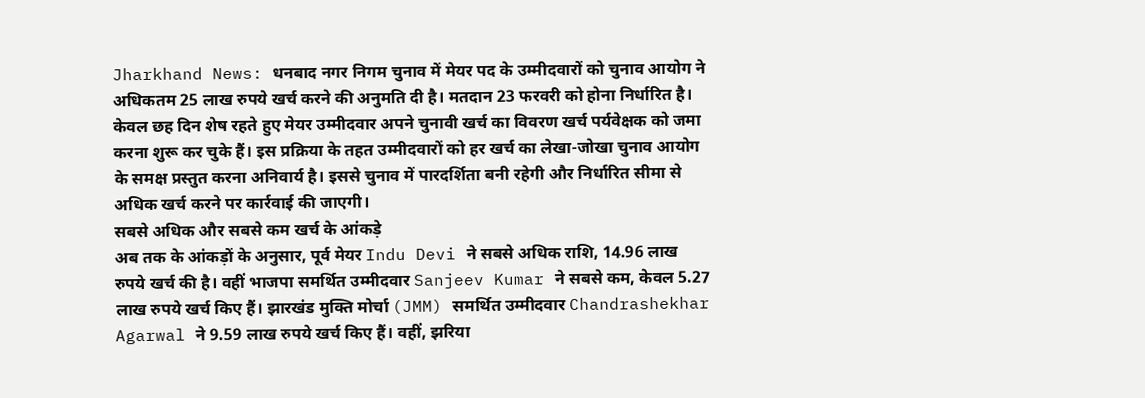Jharkhand News: धनबाद नगर निगम चुनाव में मेयर पद के उम्मीदवारों को चुनाव आयोग ने अधिकतम 25 लाख रुपये खर्च करने की अनुमति दी है। मतदान 23 फरवरी को होना निर्धारित है। केवल छह दिन शेष रहते हुए मेयर उम्मीदवार अपने चुनावी खर्च का विवरण खर्च पर्यवेक्षक को जमा करना शुरू कर चुके हैं। इस प्रक्रिया के तहत उम्मीदवारों को हर खर्च का लेखा-जोखा चुनाव आयोग के समक्ष प्रस्तुत करना अनिवार्य है। इससे चुनाव में पारदर्शिता बनी रहेगी और निर्धारित सीमा से अधिक खर्च करने पर कार्रवाई की जाएगी।
सबसे अधिक और सबसे कम खर्च के आंकड़े
अब तक के आंकड़ों के अनुसार, पूर्व मेयर Indu Devi ने सबसे अधिक राशि, 14.96 लाख रुपये खर्च की है। वहीं भाजपा समर्थित उम्मीदवार Sanjeev Kumar ने सबसे कम, केवल 5.27 लाख रुपये खर्च किए हैं। झारखंड मुक्ति मोर्चा (JMM) समर्थित उम्मीदवार Chandrashekhar Agarwal ने 9.59 लाख रुपये खर्च किए हैं। वहीं, झरिया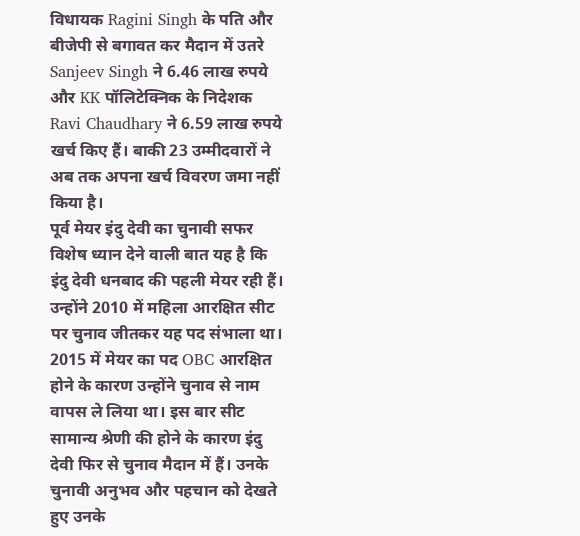विधायक Ragini Singh के पति और बीजेपी से बगावत कर मैदान में उतरे Sanjeev Singh ने 6.46 लाख रुपये और KK पॉलिटेक्निक के निदेशक Ravi Chaudhary ने 6.59 लाख रुपये खर्च किए हैं। बाकी 23 उम्मीदवारों ने अब तक अपना खर्च विवरण जमा नहीं किया है।
पूर्व मेयर इंदु देवी का चुनावी सफर
विशेष ध्यान देने वाली बात यह है कि इंदु देवी धनबाद की पहली मेयर रही हैं। उन्होंने 2010 में महिला आरक्षित सीट पर चुनाव जीतकर यह पद संभाला था। 2015 में मेयर का पद OBC आरक्षित होने के कारण उन्होंने चुनाव से नाम वापस ले लिया था। इस बार सीट सामान्य श्रेणी की होने के कारण इंदु देवी फिर से चुनाव मैदान में हैं। उनके चुनावी अनुभव और पहचान को देखते हुए उनके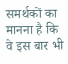समर्थकों का मानना है कि वे इस बार भी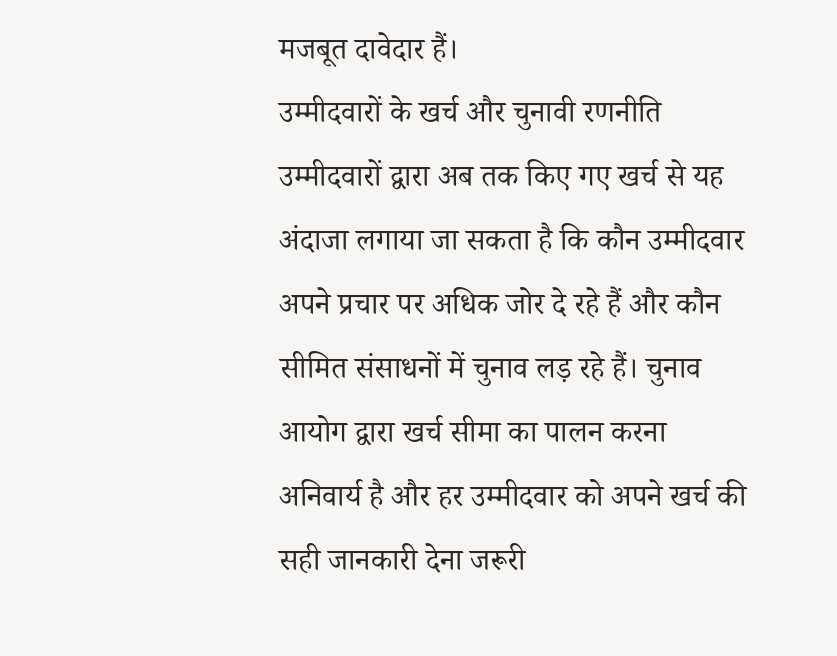मजबूत दावेदार हैं।
उम्मीदवारों के खर्च और चुनावी रणनीति
उम्मीदवारों द्वारा अब तक किए गए खर्च से यह अंदाजा लगाया जा सकता है कि कौन उम्मीदवार अपने प्रचार पर अधिक जोर दे रहे हैं और कौन सीमित संसाधनों में चुनाव लड़ रहे हैं। चुनाव आयोग द्वारा खर्च सीमा का पालन करना अनिवार्य है और हर उम्मीदवार को अपने खर्च की सही जानकारी देना जरूरी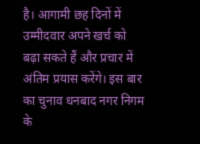है। आगामी छह दिनों में उम्मीदवार अपने खर्च को बढ़ा सकते हैं और प्रचार में अंतिम प्रयास करेंगे। इस बार का चुनाव धनबाद नगर निगम के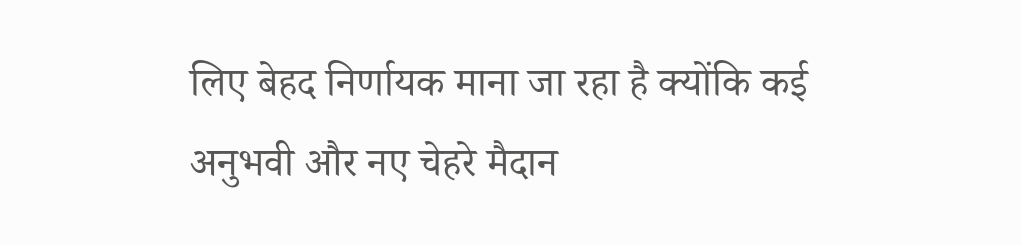लिए बेहद निर्णायक माना जा रहा है क्योंकि कई अनुभवी और नए चेहरे मैदान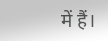में हैं।